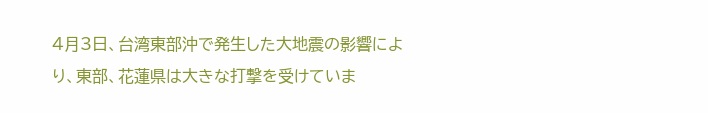4月3日、台湾東部沖で発生した大地震の影響により、東部、花蓮県は大きな打撃を受けていま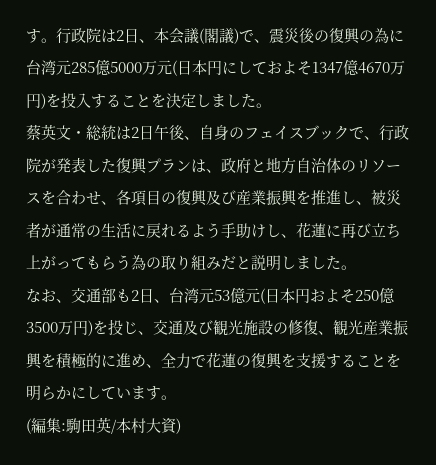す。行政院は2日、本会議(閣議)で、震災後の復興の為に台湾元285億5000万元(日本円にしておよそ1347億4670万円)を投入することを決定しました。
蔡英文・総統は2日午後、自身のフェイスブックで、行政院が発表した復興プランは、政府と地方自治体のリソースを合わせ、各項目の復興及び産業振興を推進し、被災者が通常の生活に戻れるよう手助けし、花蓮に再び立ち上がってもらう為の取り組みだと説明しました。
なお、交通部も2日、台湾元53億元(日本円およそ250億3500万円)を投じ、交通及び観光施設の修復、観光産業振興を積極的に進め、全力で花蓮の復興を支援することを明らかにしています。
(編集:駒田英/本村大資)